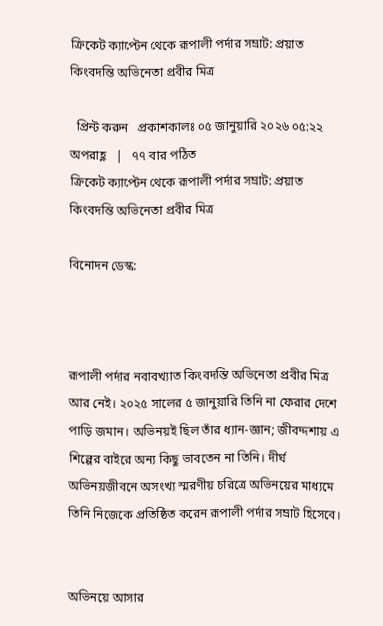ক্রিকেট ক্যাপ্টেন থেকে রূপালী পর্দার সম্রাট: প্রয়াত কিংবদন্তি অভিনেতা প্রবীর মিত্র

  প্রিন্ট করুন   প্রকাশকালঃ ০৫ জানুয়ারি ২০২৬ ০৫:২২ অপরাহ্ণ   |   ৭৭ বার পঠিত
ক্রিকেট ক্যাপ্টেন থেকে রূপালী পর্দার সম্রাট: প্রয়াত কিংবদন্তি অভিনেতা প্রবীর মিত্র

বিনোদন ডেস্ক:



রূপালী পর্দার নবাবখ্যাত কিংবদন্তি অভিনেতা প্রবীর মিত্র আর নেই। ২০২৫ সালের ৫ জানুয়ারি তিনি না ফেরার দেশে পাড়ি জমান। অভিনয়ই ছিল তাঁর ধ্যান-জ্ঞান; জীবদ্দশায় এ শিল্পের বাইরে অন্য কিছু ভাবতেন না তিনি। দীর্ঘ অভিনয়জীবনে অসংখ্য স্মরণীয় চরিত্রে অভিনয়ের মাধ্যমে তিনি নিজেকে প্রতিষ্ঠিত করেন রূপালী পর্দার সম্রাট হিসেবে।


অভিনয়ে আসার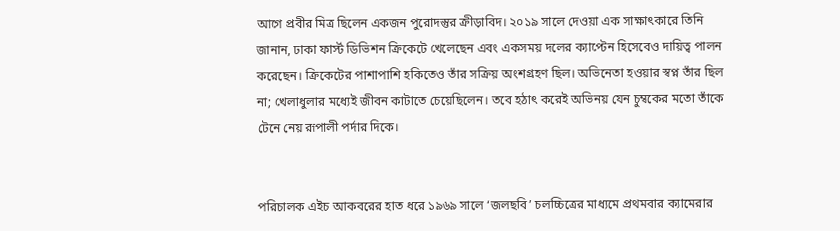আগে প্রবীর মিত্র ছিলেন একজন পুরোদস্তুর ক্রীড়াবিদ। ২০১৯ সালে দেওয়া এক সাক্ষাৎকারে তিনি জানান, ঢাকা ফার্স্ট ডিভিশন ক্রিকেটে খেলেছেন এবং একসময় দলের ক্যাপ্টেন হিসেবেও দায়িত্ব পালন করেছেন। ক্রিকেটের পাশাপাশি হকিতেও তাঁর সক্রিয় অংশগ্রহণ ছিল। অভিনেতা হওয়ার স্বপ্ন তাঁর ছিল না; খেলাধুলার মধ্যেই জীবন কাটাতে চেয়েছিলেন। তবে হঠাৎ করেই অভিনয় যেন চুম্বকের মতো তাঁকে টেনে নেয় রূপালী পর্দার দিকে।


পরিচালক এইচ আকবরের হাত ধরে ১৯৬৯ সালে ‘জলছবি’ চলচ্চিত্রের মাধ্যমে প্রথমবার ক্যামেরার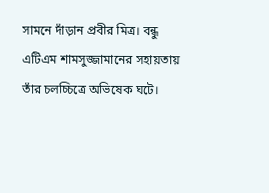সামনে দাঁড়ান প্রবীর মিত্র। বন্ধু এটিএম শামসুজ্জামানের সহায়তায় তাঁর চলচ্চিত্রে অভিষেক ঘটে।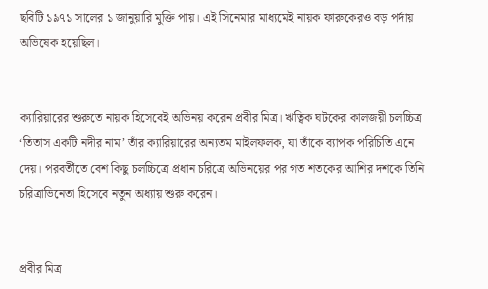ছবিটি ১৯৭১ সালের ১ জানুয়ারি মুক্তি পায়। এই সিনেমার মাধ্যমেই নায়ক ফারুকেরও বড় পর্দায় অভিষেক হয়েছিল।


ক্যারিয়ারের শুরুতে নায়ক হিসেবেই অভিনয় করেন প্রবীর মিত্র। ঋত্বিক ঘটকের কালজয়ী চলচ্চিত্র ‘তিতাস একটি নদীর নাম’ তাঁর ক্যারিয়ারের অন্যতম মাইলফলক, যা তাঁকে ব্যাপক পরিচিতি এনে দেয়। পরবর্তীতে বেশ কিছু চলচ্চিত্রে প্রধান চরিত্রে অভিনয়ের পর গত শতকের আশির দশকে তিনি চরিত্রাভিনেতা হিসেবে নতুন অধ্যায় শুরু করেন।


প্রবীর মিত্র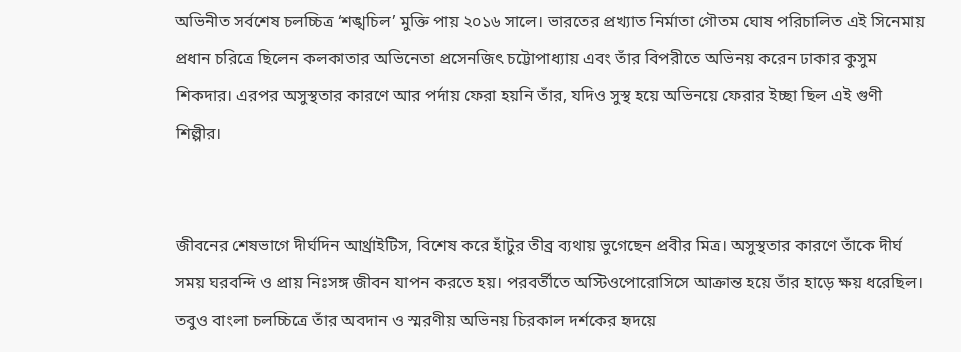অভিনীত সর্বশেষ চলচ্চিত্র ‘শঙ্খচিল’ মুক্তি পায় ২০১৬ সালে। ভারতের প্রখ্যাত নির্মাতা গৌতম ঘোষ পরিচালিত এই সিনেমায় প্রধান চরিত্রে ছিলেন কলকাতার অভিনেতা প্রসেনজিৎ চট্টোপাধ্যায় এবং তাঁর বিপরীতে অভিনয় করেন ঢাকার কুসুম শিকদার। এরপর অসুস্থতার কারণে আর পর্দায় ফেরা হয়নি তাঁর, যদিও সুস্থ হয়ে অভিনয়ে ফেরার ইচ্ছা ছিল এই গুণী শিল্পীর।


জীবনের শেষভাগে দীর্ঘদিন আর্থ্রাইটিস, বিশেষ করে হাঁটুর তীব্র ব্যথায় ভুগেছেন প্রবীর মিত্র। অসুস্থতার কারণে তাঁকে দীর্ঘ সময় ঘরবন্দি ও প্রায় নিঃসঙ্গ জীবন যাপন করতে হয়। পরবর্তীতে অস্টিওপোরোসিসে আক্রান্ত হয়ে তাঁর হাড়ে ক্ষয় ধরেছিল। তবুও বাংলা চলচ্চিত্রে তাঁর অবদান ও স্মরণীয় অভিনয় চিরকাল দর্শকের হৃদয়ে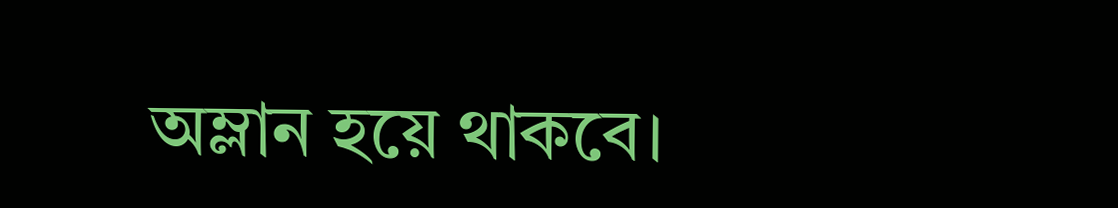অম্লান হয়ে থাকবে।